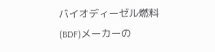バイオディーゼル燃料(BDF)メーカーの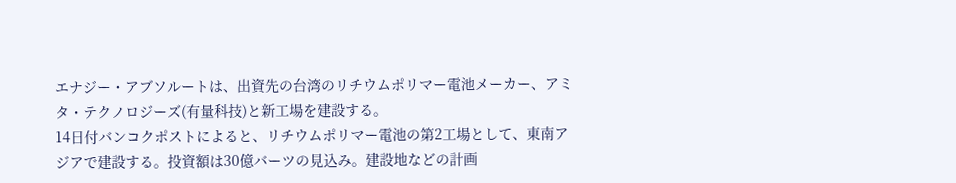エナジー・アブソルートは、出資先の台湾のリチウムポリマー電池メーカー、アミタ・テクノロジーズ(有量科技)と新工場を建設する。
14日付バンコクポストによると、リチウムポリマー電池の第2工場として、東南アジアで建設する。投資額は30億バーツの見込み。建設地などの計画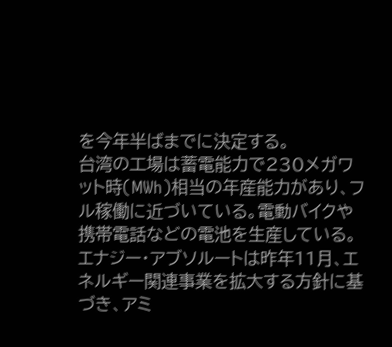を今年半ばまでに決定する。
台湾の工場は蓄電能力で230メガワット時(MWh)相当の年産能力があり、フル稼働に近づいている。電動バイクや携帯電話などの電池を生産している。
エナジー・アブソルートは昨年11月、エネルギー関連事業を拡大する方針に基づき、アミ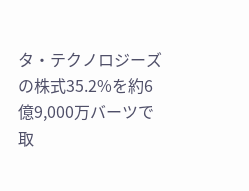タ・テクノロジーズの株式35.2%を約6億9,000万バーツで取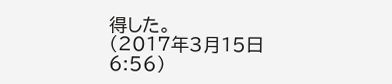得した。
(2017年3月15日 6:56)